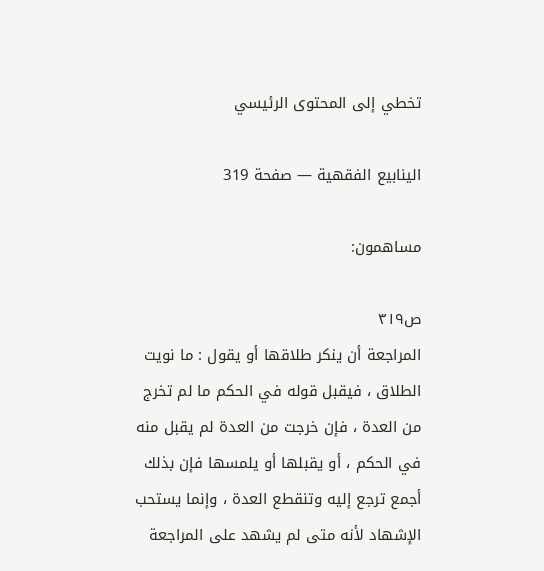تخطي إلى المحتوى الرئيسي

الينابيع الفقهية — صفحة 319

مساهمون:

ص٣١٩
المراجعة أن ينكر طلاقها أو يقول : ما نويت الطلاق ، فيقبل قوله في الحكم ما لم تخرج من العدة ، فإن خرجت من العدة لم يقبل منه في الحكم ، أو يقبلها أو يلمسها فإن بذلك أجمع ترجع إليه وتنقطع العدة ، وإنما يستحب الإشهاد لأنه متى لم يشهد على المراجعة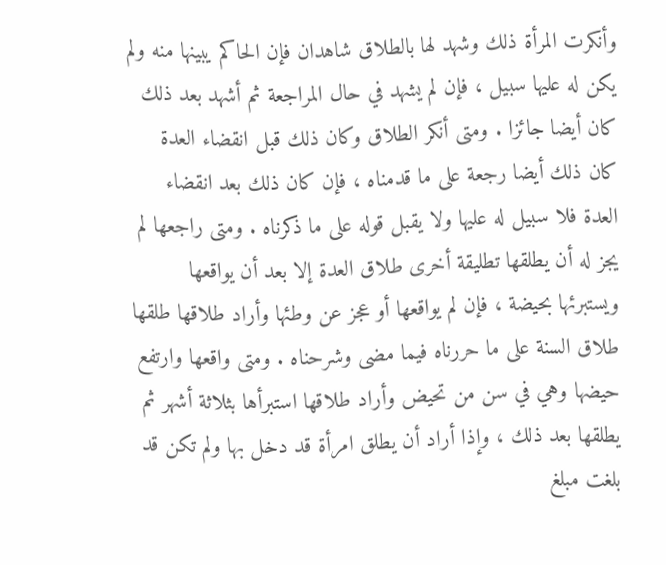وأنكرت المرأة ذلك وشهد لها بالطلاق شاهدان فإن الحاكم يبينها منه ولم يكن له عليها سبيل ، فإن لم يشهد في حال المراجعة ثم أشهد بعد ذلك كان أيضا جائزا . ومتى أنكر الطلاق وكان ذلك قبل انقضاء العدة كان ذلك أيضا رجعة على ما قدمناه ، فإن كان ذلك بعد انقضاء العدة فلا سبيل له عليها ولا يقبل قوله على ما ذكرناه . ومتى راجعها لم يجز له أن يطلقها تطليقة أخرى طلاق العدة إلا بعد أن يواقعها ويستبرئها بحيضة ، فإن لم يواقعها أو عجز عن وطئها وأراد طلاقها طلقها طلاق السنة على ما حررناه فيما مضى وشرحناه . ومتى واقعها وارتفع حيضها وهي في سن من تحيض وأراد طلاقها استبرأها بثلاثة أشهر ثم يطلقها بعد ذلك ، وإذا أراد أن يطلق امرأة قد دخل بها ولم تكن قد بلغت مبلغ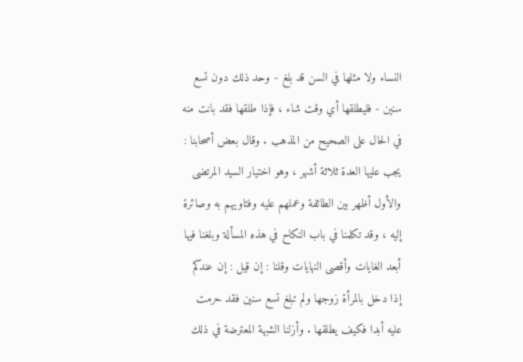النساء ولا مثلها في السن قد بلغ - وحد ذلك دون تسع سنين - فليطلقها أي وقت شاء ، فإذا طلقها فقد بانت منه في الحال على الصحيح من المذهب . وقال بعض أصحابنا : يجب عليها العدة ثلاثة أشهر ، وهو اختيار السيد المرتضى والأول أظهر بين الطائفة وعملهم عليه وفتاويهم به وصائرة إليه ، وقد تكلمنا في باب النكاح في هذه المسألة وبلغنا فيها أبعد الغايات وأقصى النهايات وقلنا : إن قيل : إن عندكم إذا دخل بالمرأة زوجها ولم تبلغ تسع سنين فقد حرمت عليه أبدا فكيف يطلقها . وأزلنا الشبهة المعترضة في ذلك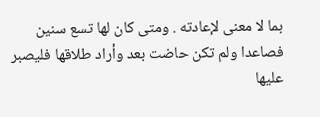بما لا معنى لإعادته . ومتى كان لها تسع سنين فصاعدا ولم تكن حاضت بعد وأراد طلاقها فليصبر عليها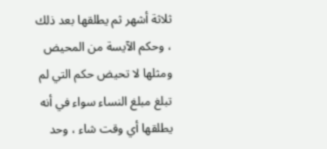ثلاثة أشهر ثم يطلقها بعد ذلك ، وحكم الآيسة من المحيض ومثلها لا تحيض حكم التي لم تبلغ مبلغ النساء سواء في أنه يطلقها أي وقت شاء ، وحد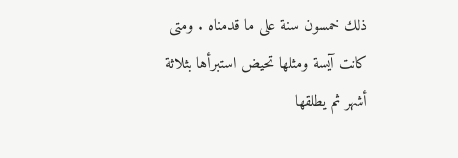ذلك خمسون سنة على ما قدمناه . ومتى كانت آيسة ومثلها تحيض استبرأها بثلاثة أشهر ثم يطلقها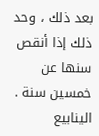بعد ذلك ، وحد ذلك إذا أنقص سنها عن خمسين سنة .
الينابيع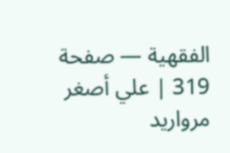الفقهية — صفحة 319 | علي أصغر مرواريد